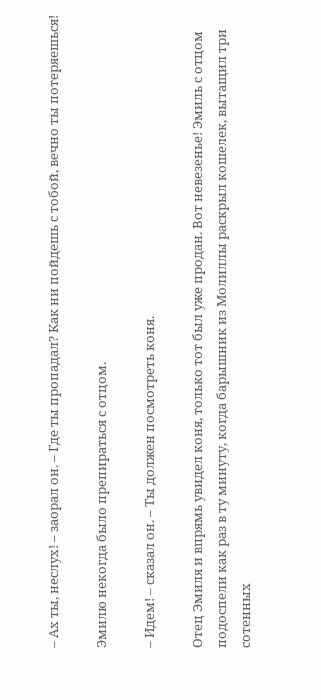– Ах ты, неслух! – заорал он. – Где ты пропадал? Как ни пойдешь с тобой, вечно ты потеряешься!

Эмилю некогда было препираться с отцом.

– Идем! – сказал он. – Ты должен посмотреть коня.

Отец Эмиля и впрямь увидел коня, только тот был уже продан. Вот невезенье! Эмиль с отцом подоспели как раз в ту минуту, когда барышник из Молиллы раскрыл кошелек, вытащил три сотенных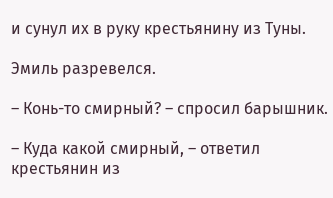и сунул их в руку крестьянину из Туны.

Эмиль разревелся.

– Конь-то смирный? – спросил барышник.

– Куда какой смирный, – ответил крестьянин из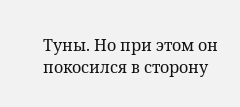Туны. Но при этом он покосился в сторону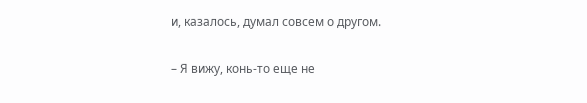и, казалось, думал совсем о другом.

– Я вижу, конь-то еще не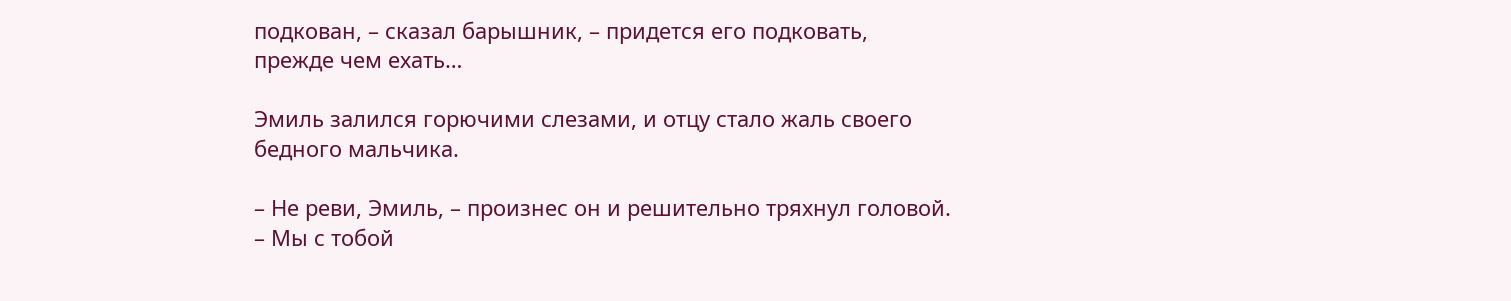подкован, – сказал барышник, – придется его подковать, прежде чем ехать…

Эмиль залился горючими слезами, и отцу стало жаль своего бедного мальчика.

– Не реви, Эмиль, – произнес он и решительно тряхнул головой. – Мы с тобой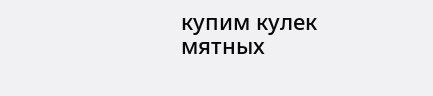купим кулек мятных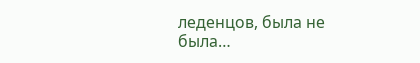леденцов, была не была…